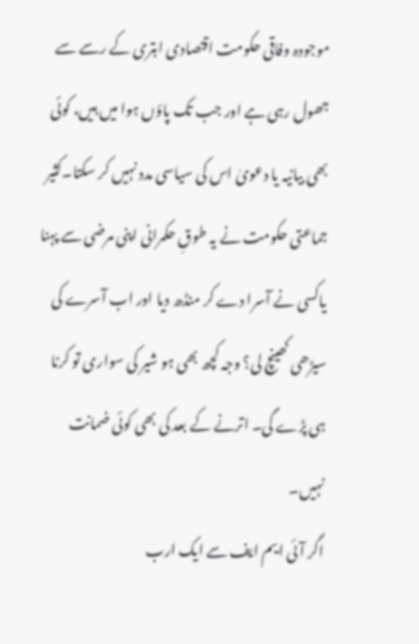موجودہ وفاقی حکومت اقتصادی ابتری کے رسے سے جھول رہی ہے اور جب تک پاؤں ہوا میں ہیں، کوئی بھی بیانیہ یا دعویٰ اس کی سیاسی مدد نہیں کر سکتا۔کثیر جماعتی حکومت نے یہ طوقِ حکمرانی اپنی مرضی سے پہنا یاکسی نے آسرا دے کر منڈھ دیا اور اب آسرے کی سیڑھی کھینچ لی؟ وجہ کچھ بھی ہو شیر کی سواری تو کرنا ہی پڑے گی۔ اترنے کے بعد کی بھی کوئی ضمانت نہیں۔
اگر آئی ایم ایف سے ایک ارب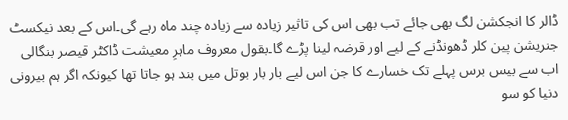ڈالر کا انجکشن لگ بھی جائے تب بھی اس کی تاثیر زیادہ سے زیادہ چند ماہ رہے گی۔اس کے بعد نیکسٹ جنریشن پین کلر ڈھونڈنے کے لیے اور قرضہ لینا پڑے گا۔بقول معروف ماہرِ معیشت ڈاکٹر قیصر بنگالی اب سے بیس برس پہلے تک خسارے کا جن اس لیے بار بار بوتل میں بند ہو جاتا تھا کیونکہ اگر ہم بیرونی دنیا کو سو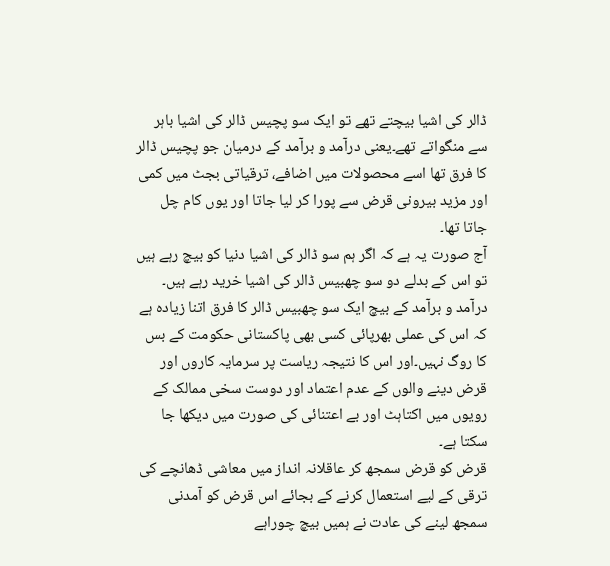ڈالر کی اشیا بیچتے تھے تو ایک سو پچیس ڈالر کی اشیا باہر سے منگواتے تھے۔یعنی درآمد و برآمد کے درمیان جو پچیس ڈالر کا فرق تھا اسے محصولات میں اضافے، ترقیاتی بجٹ میں کمی اور مزید بیرونی قرض سے پورا کر لیا جاتا اور یوں کام چل جاتا تھا۔
آج صورت یہ ہے کہ اگر ہم سو ڈالر کی اشیا دنیا کو بیچ رہے ہیں تو اس کے بدلے دو سو چھبیس ڈالر کی اشیا خرید رہے ہیں۔ درآمد و برآمد کے بیچ ایک سو چھبیس ڈالر کا فرق اتنا زیادہ ہے کہ اس کی عملی بھرپائی کسی بھی پاکستانی حکومت کے بس کا روگ نہیں۔اور اس کا نتیجہ ریاست پر سرمایہ کاروں اور قرض دینے والوں کے عدم اعتماد اور دوست سخی ممالک کے رویوں میں اکتاہٹ اور بے اعتنائی کی صورت میں دیکھا جا سکتا ہے۔
قرض کو قرض سمجھ کر عاقلانہ انداز میں معاشی ڈھانچے کی ترقی کے لیے استعمال کرنے کے بجائے اس قرض کو آمدنی سمجھ لینے کی عادت نے ہمیں بیچ چوراہے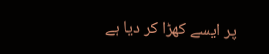پر ایسے کھڑا کر دیا ہے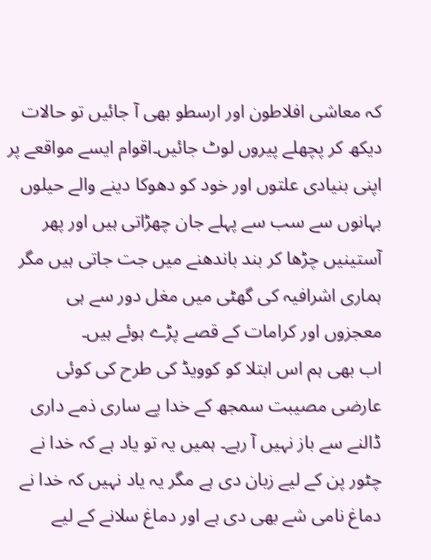کہ معاشی افلاطون اور ارسطو بھی آ جائیں تو حالات دیکھ کر پچھلے پیروں لوٹ جائیں۔اقوام ایسے مواقعے پر اپنی بنیادی علتوں اور خود کو دھوکا دینے والے حیلوں بہانوں سے سب سے پہلے جان چھڑاتی ہیں اور پھر آستینیں چڑھا کر بند باندھنے میں جت جاتی ہیں مگر ہماری اشرافیہ کی گھٹی میں مغل دور سے ہی معجزوں اور کرامات کے قصے پڑے ہوئے ہیں۔
اب بھی ہم اس ابتلا کو کوویڈ کی طرح کی کوئی عارضی مصیبت سمجھ کے خدا پے ساری ذمے داری ڈالنے سے باز نہیں آ رہے۔ ہمیں یہ تو یاد ہے کہ خدا نے چٹور پن کے لیے زبان دی ہے مگر یہ یاد نہیں کہ خدا نے دماغ نامی شے بھی دی ہے اور دماغ سلانے کے لیے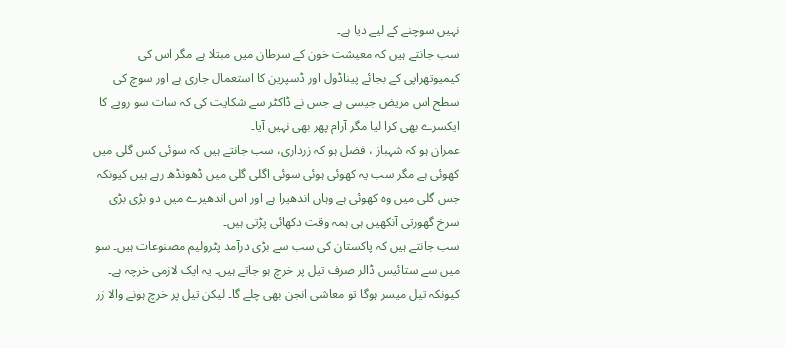نہیں سوچنے کے لیے دیا ہے۔
سب جانتے ہیں کہ معیشت خون کے سرطان میں مبتلا ہے مگر اس کی کیمیوتھراپی کے بجائے پیناڈول اور ڈسپرین کا استعمال جاری ہے اور سوچ کی سطح اس مریض جیسی ہے جس نے ڈاکٹر سے شکایت کی کہ سات سو روپے کا ایکسرے بھی کرا لیا مگر آرام پھر بھی نہیں آیا۔
عمران ہو کہ شہباز ، فضل ہو کہ زرداری، سب جانتے ہیں کہ سوئی کس گلی میں کھوئی ہے مگر سب یہ کھوئی ہوئی سوئی اگلی گلی میں ڈھونڈھ رہے ہیں کیونکہ جس گلی میں وہ کھوئی ہے وہاں اندھیرا ہے اور اس اندھیرے میں دو بڑی بڑی سرخ گھورتی آنکھیں ہی ہمہ وقت دکھائی پڑتی ہیں۔
سب جانتے ہیں کہ پاکستان کی سب سے بڑی درآمد پٹرولیم مصنوعات ہیں۔ سو میں سے ستائیس ڈالر صرف تیل پر خرچ ہو جاتے ہیں۔ یہ ایک لازمی خرچہ ہے۔ کیونکہ تیل میسر ہوگا تو معاشی انجن بھی چلے گا۔ لیکن تیل پر خرچ ہونے والا زر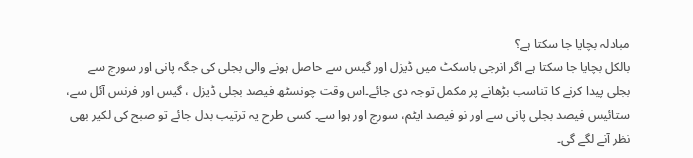مبادلہ بچایا جا سکتا ہے؟
بالکل بچایا جا سکتا ہے اگر انرجی باسکٹ میں ڈیزل اور گیس سے حاصل ہونے والی بجلی کی جگہ پانی اور سورج سے بجلی پیدا کرنے کا تناسب بڑھانے پر مکمل توجہ دی جائے۔اس وقت چونسٹھ فیصد بجلی ڈیزل ، گیس اور فرنس آئل سے، ستائیس فیصد بجلی پانی سے اور نو فیصد ایٹم، سورج اور ہوا سے۔ کسی طرح یہ ترتیب بدل جائے تو صبح کی لکیر بھی نظر آنے لگے گی۔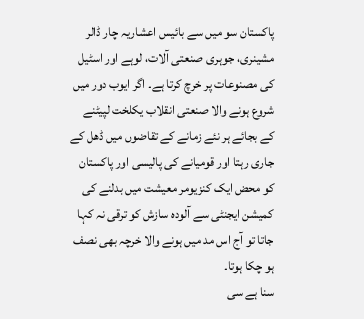پاکستان سو میں سے بائیس اعشاریہ چار ڈالر مشینری، جوہری صنعتی آلات، لوہے اور اسٹیل کی مصنوعات پر خرچ کرتا ہے۔ اگر ایوب دور میں شروع ہونے والا صنعتی انقلاب یکلخت لپیٹنے کے بجائے ہر نئے زمانے کے تقاضوں میں ڈھل کے جاری رہتا اور قومیانے کی پالیسی اور پاکستان کو محض ایک کنزیومر معیشت میں بدلنے کی کمیشن ایجنٹی سے آلودہ سازش کو ترقی نہ کہا جاتا تو آج اس مد میں ہونے والا خرچہ بھی نصف ہو چکا ہوتا۔
سنا ہے سی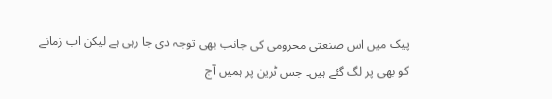پیک میں اس صنعتی محرومی کی جانب بھی توجہ دی جا رہی ہے لیکن اب زمانے کو بھی پر لگ گئے ہیں۔ جس ٹرین پر ہمیں آج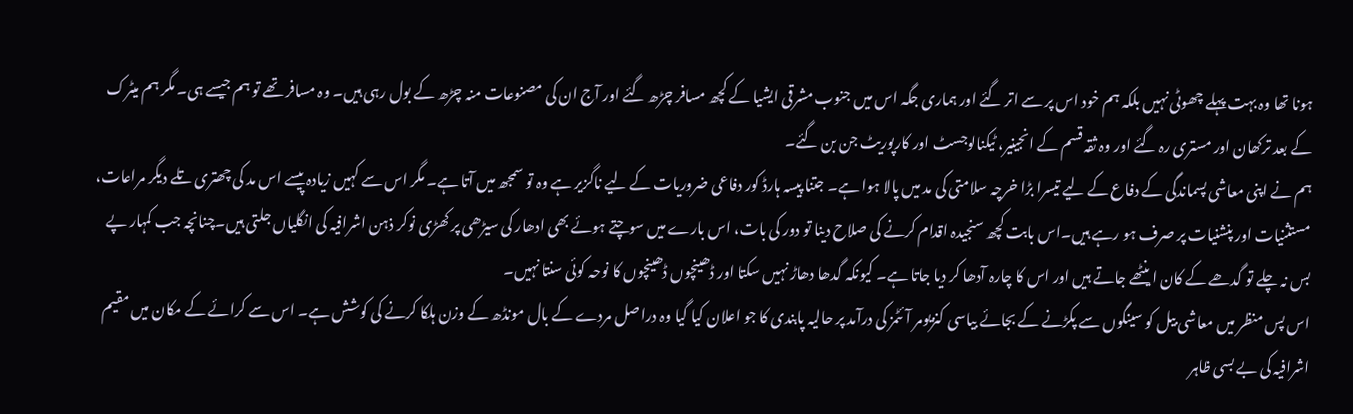ہونا تھا وہ بہت پہلے چھوٹی نہیں بلکہ ہم خود اس پر سے اتر گئے اور ہماری جگہ اس میں جنوب مشرقی ایشیا کے کچھ مسافر چڑھ گئے اور آج ان کی مصنوعات منہ چڑھ کے بول رہی ہیں۔ وہ مسافر تھے تو ہم جیسے ہی۔ مگر ہم میٹرک کے بعد ترکھان اور مستری رہ گئے اور وہ ثقہ قسم کے انجینیر، ٹیکنالوجسٹ اور کارپوریٹ جن بن گئے۔
ہم نے اپنی معاشی پسماندگی کے دفاع کے لیے تیسرا بڑا خرچہ سلامتی کی مد میں پالا ہوا ہے۔ جتنا پیسہ ہارڈ کور دفاعی ضروریات کے لیے ناگزیر ہے وہ تو سمجھ میں آتا ہے۔ مگر اس سے کہیں زیادہ پیسے اس مد کی چھتری تلے دیگر مراعات، مستثنیات اور پنشنیات پر صرف ہو رہے ہیں۔اس بابت کچھ سنجیدہ اقدام کرنے کی صلاح دینا تو دور کی بات، اس بارے میں سوچتے ہوئے بھی ادھار کی سیڑھی پر کھڑی نوکر ذہن اشرافیہ کی انگلیاں جلتی ہیں۔چنانچہ جب کمہار پے بس نہ چلے تو گدھے کے کان اینٹھے جاتے ہیں اور اس کا چارہ آدھا کر دیا جاتا ہے۔ کیونکہ گدھا دھاڑ نہیں سکتا اور ڈھینچوں ڈھینچوں کا نوحہ کوئی سنتا نہیں۔
اس پس منظر میں معاشی بیل کو سینگوں سے پکڑنے کے بجائے بیاسی کنزیومر آئٹمز کی درآمد پر حالیہ پابندی کا جو اعلان کیا گیا وہ دراصل مردے کے بال مونڈھ کے وزن ہلکا کرنے کی کوشش ہے۔ اس سے کرائے کے مکان میں مقیم اشرافیہ کی بے بسی ظاہر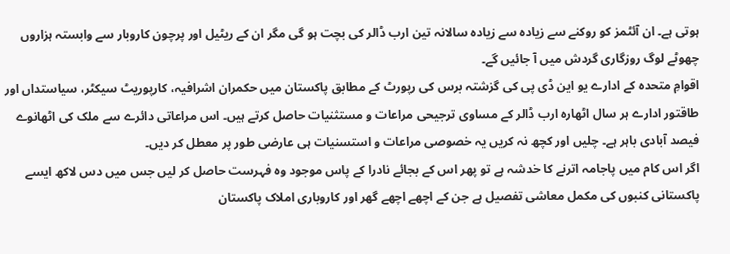ہوتی ہے۔ ان آئٹمز کو روکنے سے زیادہ سے زیادہ سالانہ تین ارب ڈالر کی بچت ہو گی مگر ان کے ریٹیل اور پرچون کاروبار سے وابستہ ہزاروں چھوٹے لوگ روزگاری گردش میں آ جائیں گے۔
اقوامِ متحدہ کے ادارے یو این ڈی پی کی گزشتہ برس کی رپورٹ کے مطابق پاکستان میں حکمران اشرافیہ، کارپوریٹ سیکٹر، سیاستداں اور طاقتور ادارے ہر سال اٹھارہ ارب ڈالر کے مساوی ترجیحی مراعات و مستثنیات حاصل کرتے ہیں۔ اس مراعاتی دائرے سے ملک کی اٹھانوے فیصد آبادی باہر ہے۔ چلیں اور کچھ نہ کریں یہ خصوصی مراعات و استسنیات ہی عارضی طور پر معطل کر دیں۔
اگر اس کام میں پاجامہ اترنے کا خدشہ ہے تو پھر اس کے بجائے نادرا کے پاس موجود وہ فہرست حاصل کر لیں جس میں دس لاکھ ایسے پاکستانی کنبوں کی مکمل معاشی تفصیل ہے جن کے اچھے اچھے گھر اور کاروباری املاک پاکستان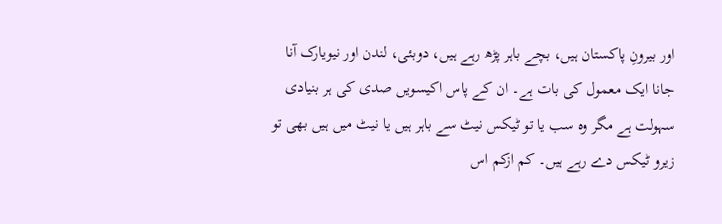اور بیرونِ پاکستان ہیں، بچے باہر پڑھ رہے ہیں، دوبئی، لندن اور نیویارک آنا جانا ایک معمول کی بات ہے۔ ان کے پاس اکیسویں صدی کی ہر بنیادی سہولت ہے مگر وہ سب یا تو ٹیکس نیٹ سے باہر ہیں یا نیٹ میں ہیں بھی تو زیرو ٹیکس دے رہے ہیں۔ کم ازکم اس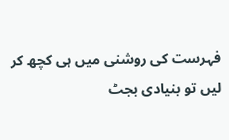فہرست کی روشنی میں ہی کچھ کر لیں تو بنیادی بجٹ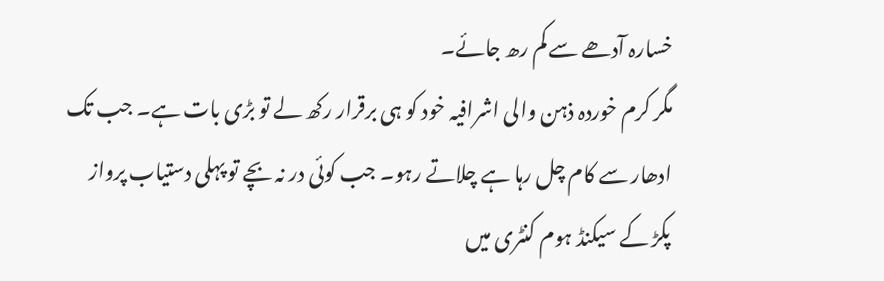خسارہ آدھے سے کم رھ جائے۔
مگر کرم خوردہ ذہن والی اشرافیہ خود کو ہی برقرار رکھ لے تو بڑی بات ہے۔ جب تک ادھار سے کام چل رہا ہے چلاتے رہو۔ جب کوئی در نہ بچے تو پہلی دستیاب پرواز پکڑ کے سیکنڈ ہوم کنٹری میں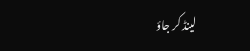لینڈ کر جاؤ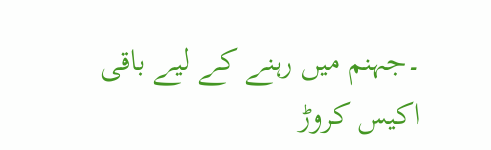۔جہنم میں رہنے کے لیے باقی اکیس کروڑ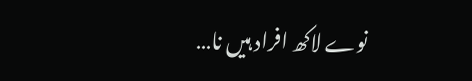نوے لاکھ افراد ہیں نا…